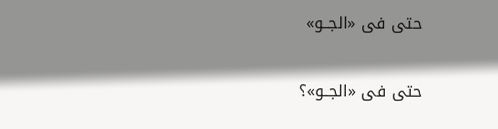حتى فى «الجــو»

حتى فى «الجــو»؟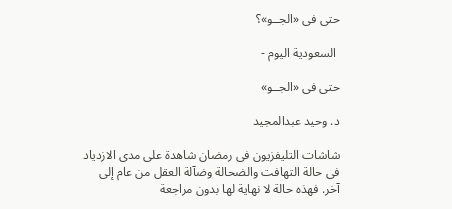حتى فى «الجــو»؟

 السعودية اليوم -

حتى فى «الجــو»

د. وحيد عبدالمجيد

شاشات التليفزيون فى رمضان شاهدة على مدى الازدياد فى حالة التهافت والضحالة وضآلة العقل من عام إلى آخر. فهذه حالة لا نهاية لها بدون مراجعة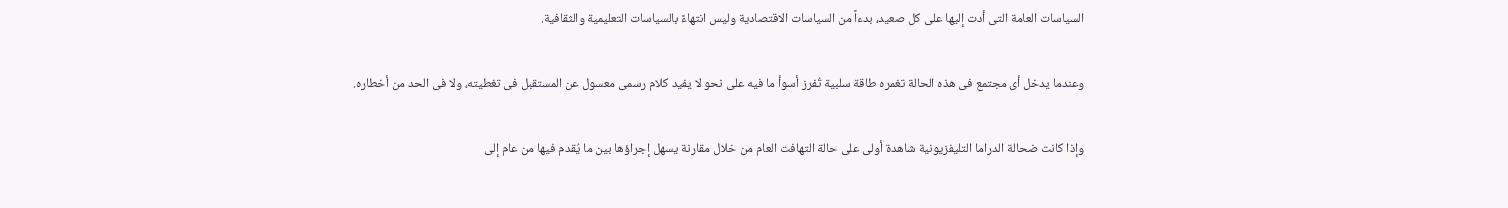السياسات العامة التى أدت إليها على كل صعيد، بدءاً من السياسات الاقتصادية وليس انتهاءً بالسياسات التعليمية والثقافية.

وعندما يدخل أى مجتمع فى هذه الحالة تغمره طاقة سلبية تُفرز أسوأ ما فيه على نحو لا يفيد كلام رسمى معسول عن المستقبل فى تغطيته، ولا فى الحد من أخطاره.

وإذا كانت ضحالة الدراما التليفزيونية شاهدة أولى على حالة التهافت العام من خلال مقارنة يسهل إجراؤها بين ما يُقدم فيها من عام إلى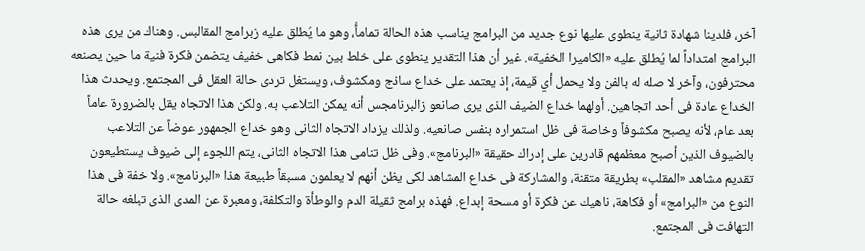آخر، فلدينا شهادة ثانية ينطوى عليها نوع جديد من البرامج يناسب هذه الحالة تماماًُ، وهو ما يُطلق عليه زبرامج المقالبس. وهناك من يرى هذه البرامج امتداداً لما يُطلق عليه «الكاميرا الخفية». غير أن هذا التقدير ينطوى على خلط بين نمط فكاهى خفيف يتضمن فكرة فنية ما حين يصنعه محترفون، وآخر لا صله له بالفن ولا يحمل أي قيمة، إذ يعتمد على خداع ساذج ومكشوف، ويستغل تردى حالة العقل فى المجتمع. ويحدث هذا الخداع عادة فى أحد اتجاهين. أولهما خداع الضيف الذى يرى صانعو زالبرنامجس أنه يمكن التلاعب به. ولكن هذا الاتجاه يقل بالضرورة عاماً بعد عام، لأنه يصبح مكشوفاً وخاصة فى ظل استمراره بنفس صانعيه. ولذلك يزداد الاتجاه الثانى وهو خداع الجمهور عوضاً عن التلاعب بالضيوف الذين أصبح معظمهم قادرين على إدراك حقيقة «البرنامج». وفى ظل تنامى هذا الاتجاه الثانى، يتم اللجوء إلى ضيوف يستطيعون تقديم مشاهد «المقلب» بطريقة متقنة، والمشاركة فى خداع المشاهد لكى يظن أنهم لا يعلمون مسبقاً طبيعة هذا «البرنامج». ولا خفة فى هذا النوع من «البرامج» أو فكاهة، ناهيك عن فكرة أو مسحة إبداع. فهذه برامج ثقيلة الدم والوطأة والتكلفة، ومعبرة عن المدى الذى تبلغه حالة التهافت فى المجتمع.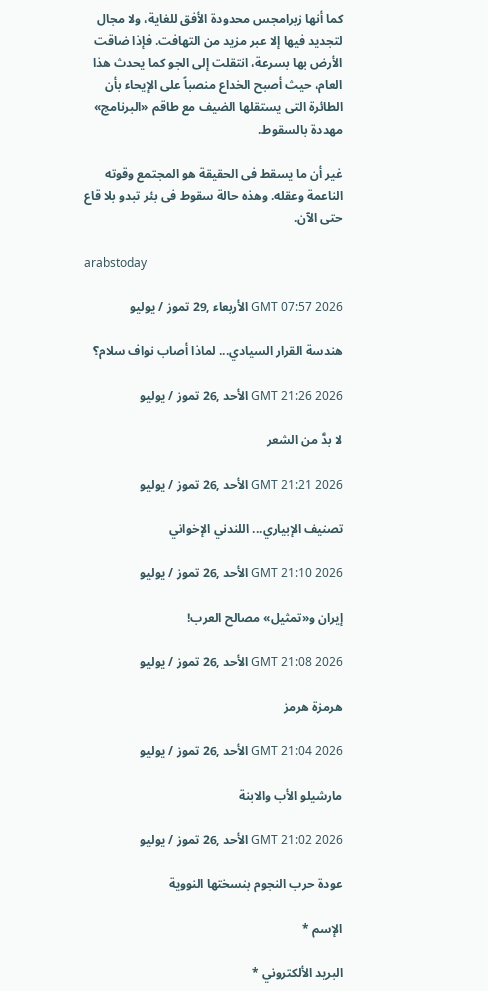كما أنها زبرامجس محدودة الأفق للغاية، ولا مجال لتجديد فيها إلا عبر مزيد من التهافت. فإذا ضاقت الأرض بها بسرعة، انتقلت إلى الجو كما يحدث هذا العام، حيث أصبح الخداع منصباً على الإيحاء بأن الطائرة التى يستقلها الضيف مع طاقم «البرنامج» مهددة بالسقوط.

غير أن ما يسقط فى الحقيقة هو المجتمع وقوته الناعمة وعقله. وهذه حالة سقوط فى بئر تبدو بلا قاع حتى الآن.

arabstoday

GMT 07:57 2026 الأربعاء ,29 تموز / يوليو

هندسة القرار السيادي... لماذا أصاب نواف سلام؟

GMT 21:26 2026 الأحد ,26 تموز / يوليو

لا بدَّ من الشعر

GMT 21:21 2026 الأحد ,26 تموز / يوليو

تصنيف الإبياري... اللندني الإخواني

GMT 21:10 2026 الأحد ,26 تموز / يوليو

إيران و«تمثيل» مصالح العرب!

GMT 21:08 2026 الأحد ,26 تموز / يوليو

هرمزة هرمز

GMT 21:04 2026 الأحد ,26 تموز / يوليو

مارشيلو الأب والابنة

GMT 21:02 2026 الأحد ,26 تموز / يوليو

عودة حرب النجوم بنسختها النووية

الإسم *

البريد الألكتروني *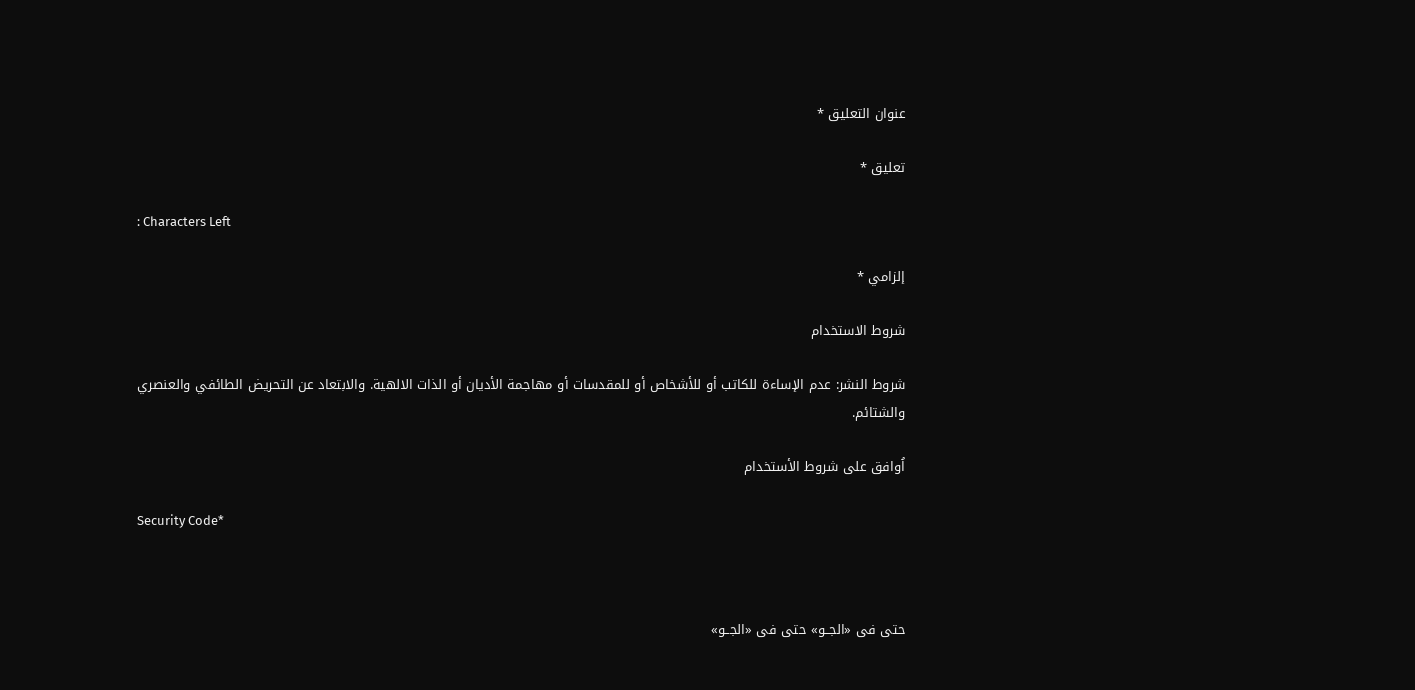عنوان التعليق *

تعليق *

: Characters Left

إلزامي *

شروط الاستخدام

شروط النشر: عدم الإساءة للكاتب أو للأشخاص أو للمقدسات أو مهاجمة الأديان أو الذات الالهية. والابتعاد عن التحريض الطائفي والعنصري والشتائم.

اُوافق على شروط الأستخدام

Security Code*



حتى فى «الجــو» حتى فى «الجــو»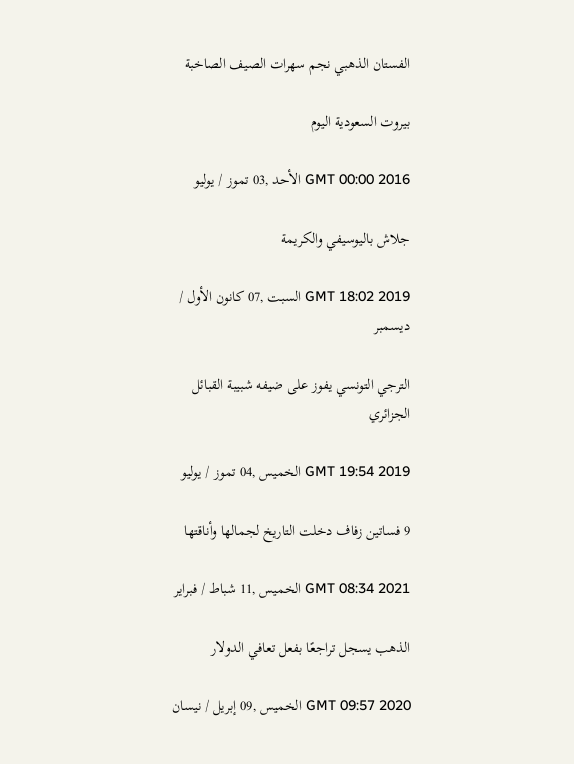الفستان الذهبي نجم سهرات الصيف الصاخبة

بيروت السعودية اليوم

GMT 00:00 2016 الأحد ,03 تموز / يوليو

جلاش باليوسيفي والكريمة

GMT 18:02 2019 السبت ,07 كانون الأول / ديسمبر

الترجي التونسي يفوز على ضيفه شبيبة القبائل الجزائري

GMT 19:54 2019 الخميس ,04 تموز / يوليو

9 فساتين زفاف دخلت التاريخ لجمالها وأناقتها

GMT 08:34 2021 الخميس ,11 شباط / فبراير

الذهب يسجل تراجعًا بفعل تعافي الدولار

GMT 09:57 2020 الخميس ,09 إبريل / نيسان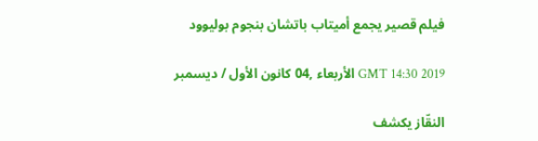فيلم قصير يجمع أميتاب باتشان بنجوم بوليوود

GMT 14:30 2019 الأربعاء ,04 كانون الأول / ديسمبر

النقّاز يكشف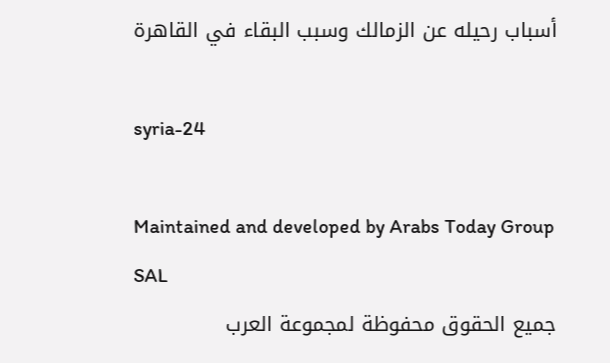أسباب رحيله عن الزمالك وسبب البقاء في القاهرة

syria-24

Maintained and developed by Arabs Today Group SAL
جميع الحقوق محفوظة لمجموعة العرب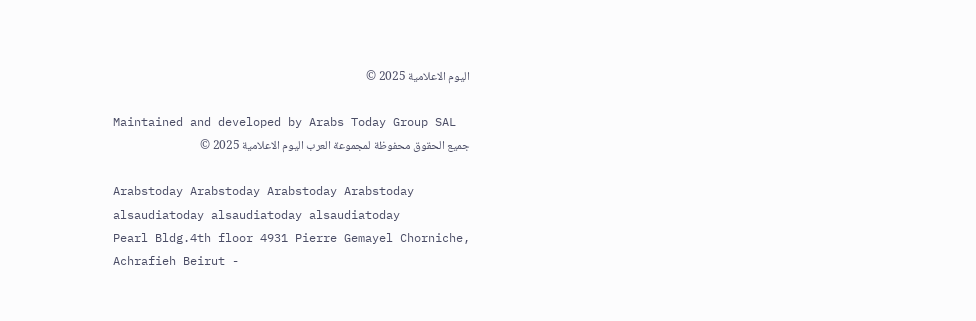اليوم الاعلامية 2025 ©

Maintained and developed by Arabs Today Group SAL
جميع الحقوق محفوظة لمجموعة العرب اليوم الاعلامية 2025 ©

Arabstoday Arabstoday Arabstoday Arabstoday
alsaudiatoday alsaudiatoday alsaudiatoday
Pearl Bldg.4th floor 4931 Pierre Gemayel Chorniche, Achrafieh Beirut -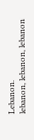Lebanon.
lebanon, lebanon, lebanon